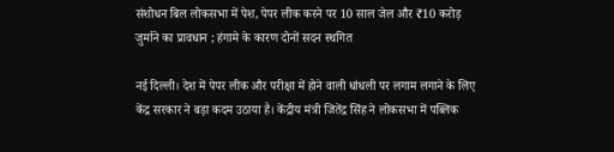संशोधन बिल लोकसभा में पेश, पेपर लीक करने पर 10 साल जेल और ₹10 करोड़ जुर्माने का प्रावधान ; हंगामे के कारण दोनों सदन स्थगित

नई दिल्ली। देश में पेपर लीक और परीक्षा में होने वाली धांधली पर लगाम लगाने के लिए केंद्र सरकार ने बड़ा कदम उठाया है। केंद्रीय मंत्री जितेंद्र सिंह ने लोकसभा में पब्लिक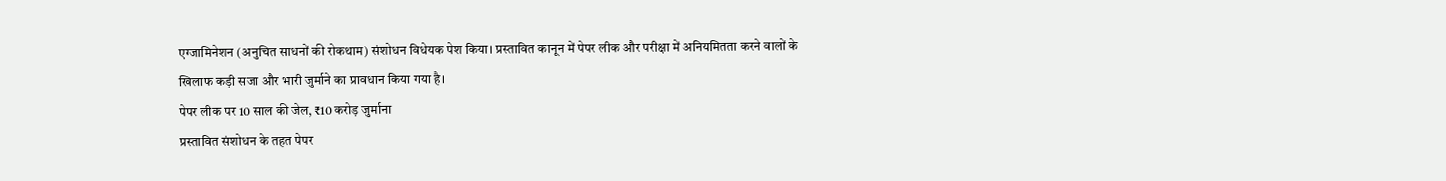एग्जामिनेशन (अनुचित साधनों की रोकथाम) संशोधन विधेयक पेश किया। प्रस्तावित कानून में पेपर लीक और परीक्षा में अनियमितता करने वालों के खिलाफ कड़ी सजा और भारी जुर्माने का प्रावधान किया गया है।
पेपर लीक पर 10 साल की जेल, ₹10 करोड़ जुर्माना
प्रस्तावित संशोधन के तहत पेपर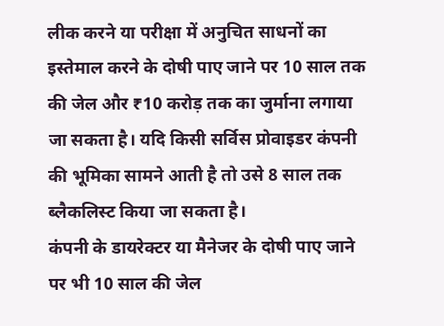लीक करने या परीक्षा में अनुचित साधनों का इस्तेमाल करने के दोषी पाए जाने पर 10 साल तक की जेल और ₹10 करोड़ तक का जुर्माना लगाया जा सकता है। यदि किसी सर्विस प्रोवाइडर कंपनी की भूमिका सामने आती है तो उसे 8 साल तक ब्लैकलिस्ट किया जा सकता है।
कंपनी के डायरेक्टर या मैनेजर के दोषी पाए जाने पर भी 10 साल की जेल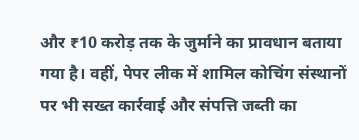और ₹10 करोड़ तक के जुर्माने का प्रावधान बताया गया है। वहीं, पेपर लीक में शामिल कोचिंग संस्थानों पर भी सख्त कार्रवाई और संपत्ति जब्ती का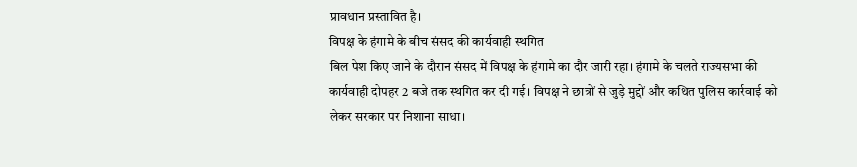प्रावधान प्रस्तावित है।
विपक्ष के हंगामे के बीच संसद की कार्यवाही स्थगित
बिल पेश किए जाने के दौरान संसद में विपक्ष के हंगामे का दौर जारी रहा। हंगामे के चलते राज्यसभा की कार्यवाही दोपहर 2 बजे तक स्थगित कर दी गई। विपक्ष ने छात्रों से जुड़े मुद्दों और कथित पुलिस कार्रवाई को लेकर सरकार पर निशाना साधा।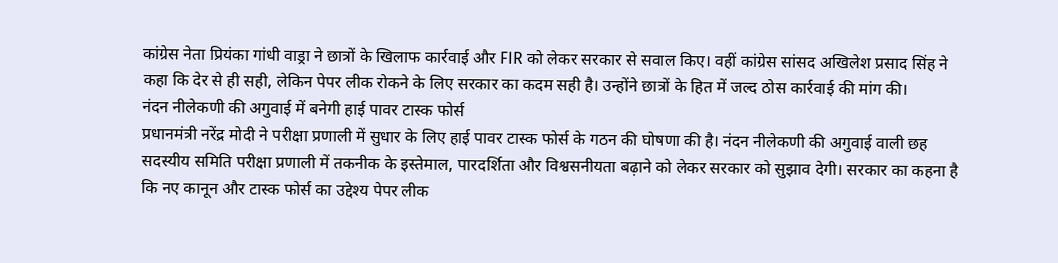कांग्रेस नेता प्रियंका गांधी वाड्रा ने छात्रों के खिलाफ कार्रवाई और FIR को लेकर सरकार से सवाल किए। वहीं कांग्रेस सांसद अखिलेश प्रसाद सिंह ने कहा कि देर से ही सही, लेकिन पेपर लीक रोकने के लिए सरकार का कदम सही है। उन्होंने छात्रों के हित में जल्द ठोस कार्रवाई की मांग की।
नंदन नीलेकणी की अगुवाई में बनेगी हाई पावर टास्क फोर्स
प्रधानमंत्री नरेंद्र मोदी ने परीक्षा प्रणाली में सुधार के लिए हाई पावर टास्क फोर्स के गठन की घोषणा की है। नंदन नीलेकणी की अगुवाई वाली छह सदस्यीय समिति परीक्षा प्रणाली में तकनीक के इस्तेमाल, पारदर्शिता और विश्वसनीयता बढ़ाने को लेकर सरकार को सुझाव देगी। सरकार का कहना है कि नए कानून और टास्क फोर्स का उद्देश्य पेपर लीक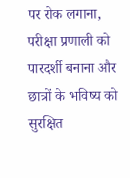पर रोक लगाना, परीक्षा प्रणाली को पारदर्शी बनाना और छात्रों के भविष्य को सुरक्षित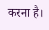करना है।